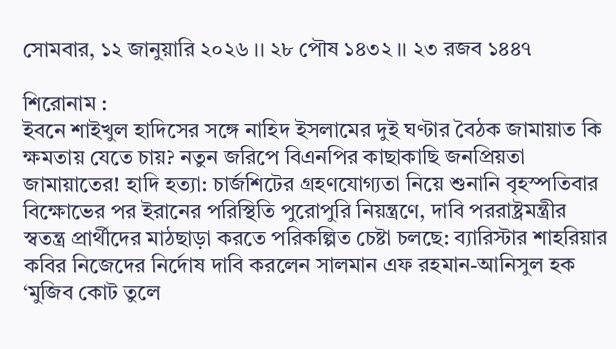সোমবার, ১২ জানুয়ারি ২০২৬ ।। ২৮ পৌষ ১৪৩২ ।। ২৩ রজব ১৪৪৭

শিরোনাম :
ইবনে শাইখুল হাদিসের সঙ্গে নাহিদ ইসলামের দুই ঘণ্টার বৈঠক জামায়াত কি ক্ষমতায় যেতে চায়? নতুন জরিপে বিএনপির কাছাকাছি জনপ্রিয়তা জামায়াতের! হাদি হত্যা: চার্জশিটের গ্রহণযোগ্যতা নিয়ে শুনানি বৃহস্পতিবার বিক্ষোভের পর ইরানের পরিস্থিতি পুরোপুরি নিয়ন্ত্রণে, দাবি পররাষ্ট্রমন্ত্রীর স্বতন্ত্র প্রার্থীদের মাঠছাড়া করতে পরিকল্পিত চেষ্টা চলছে: ব্যারিস্টার শাহরিয়ার কবির নিজেদের নির্দোষ দাবি করলেন সালমান এফ রহমান-আনিসুল হক ‘মুজিব কোট তুলে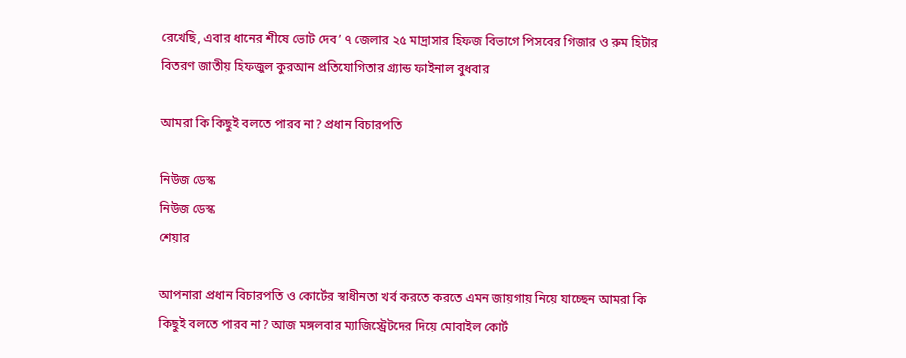রেখেছি, এবার ধানের শীষে ভোট দেব’ ৭ জেলার ২৫ মাদ্রাসার হিফজ বিভাগে পিসবের গিজার ও রুম হিটার বিতরণ জাতীয় হিফজুল কুরআন প্রতিযোগিতার গ্র্যান্ড ফাইনাল বুধবার

আমরা কি কিছুই বলতে পারব না? প্রধান বিচারপতি

নিউজ ডেস্ক
নিউজ ডেস্ক
শেয়ার

আপনারা প্রধান বিচারপতি ও কোর্টের স্বাধীনতা খর্ব করতে করতে এমন জায়গায় নিয়ে যাচ্ছেন আমরা কি কিছুই বলতে পারব না? আজ মঙ্গলবার ম্যাজিস্ট্রেটদের দিয়ে মোবাইল কোর্ট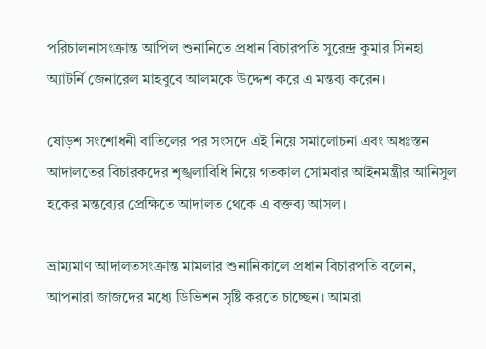পরিচালনাসংক্রান্ত আপিল শুনানিতে প্রধান বিচারপতি সুরেন্দ্র কুমার সিনহা অ্যাটর্নি জেনারেল মাহবুবে আলমকে উদ্দেশ করে এ মন্তব্য করেন।

ষোড়শ সংশোধনী বাতিলের পর সংসদে এই নিয়ে সমালোচনা এবং অধঃস্তন আদালতের বিচারকদের শৃঙ্খলাবিধি নিয়ে গতকাল সোমবার আইনমন্ত্রীর আনিসুল হকের মন্তব্যের প্রেক্ষিতে আদালত থেকে এ বক্তব্য আসল।

ভ্রাম্যমাণ আদালতসংক্রান্ত মামলার শুনানিকালে প্রধান বিচারপতি বলেন, আপনারা জাজদের মধ্যে ডিভিশন সৃষ্টি করতে চাচ্ছেন। আমরা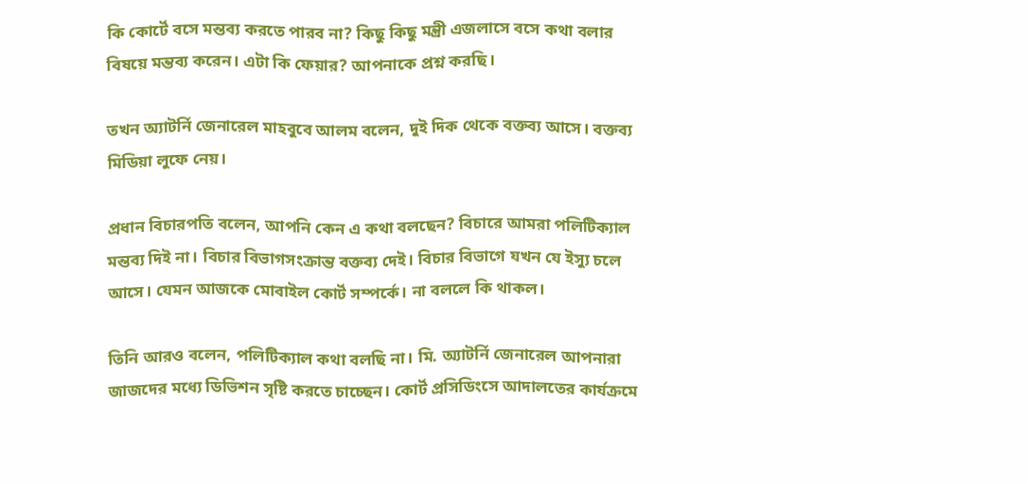কি কোর্টে বসে মন্তব্য করতে পারব না? কিছু কিছু মন্ত্রী এজলাসে বসে কথা বলার বিষয়ে মন্তব্য করেন। এটা কি ফেয়ার? আপনাকে প্রশ্ন করছি।

তখন অ্যাটর্নি জেনারেল মাহবুবে আলম বলেন, দুই দিক থেকে বক্তব্য আসে। বক্তব্য মিডিয়া লুফে নেয়।

প্রধান বিচারপতি বলেন, আপনি কেন এ কথা বলছেন? বিচারে আমরা পলিটিক্যাল মন্তব্য দিই না। বিচার বিভাগসংক্রান্ত বক্তব্য দেই। বিচার বিভাগে যখন যে ইস্যু চলে আসে। যেমন আজকে মোবাইল কোর্ট সম্পর্কে। না বললে কি থাকল।

তিনি আরও বলেন, পলিটিক্যাল কথা বলছি না। মি. অ্যাটর্নি জেনারেল আপনারা জাজদের মধ্যে ডিভিশন সৃষ্টি করতে চাচ্ছেন। কোর্ট প্রসিডিংসে আদালতের কার্যক্রমে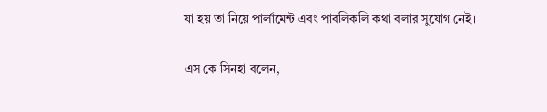যা হয় তা নিয়ে পার্লামেন্ট এবং পাবলিকলি কথা বলার সুযোগ নেই।

এস কে সিনহা বলেন,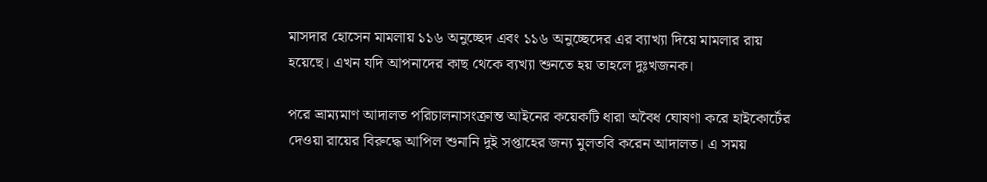মাসদার হোসেন মামলায় ১১৬ অনুচ্ছেদ এবং ১১৬ অনুচ্ছেদের এর ব্যাখ্যা দিয়ে মামলার রায় হয়েছে। এখন যদি আপনাদের কাছ থেকে ব্যখ্যা শুনতে হয় তাহলে দুঃখজনক।

পরে ভ্রাম্যমাণ আদালত পরিচালনাসংক্রান্ত আইনের কয়েকটি ধারা অবৈধ ঘোষণা করে হাইকোর্টের দেওয়া রায়ের বিরুদ্ধে আপিল শুনানি দুই সপ্তাহের জন্য মুলতবি করেন আদালত। এ সময়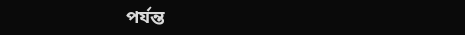পর্যন্ত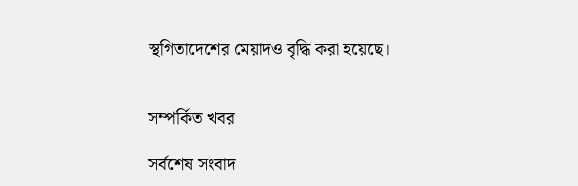স্থগিতাদেশের মেয়াদও বৃদ্ধি করা হয়েছে।


সম্পর্কিত খবর

সর্বশেষ সংবাদ